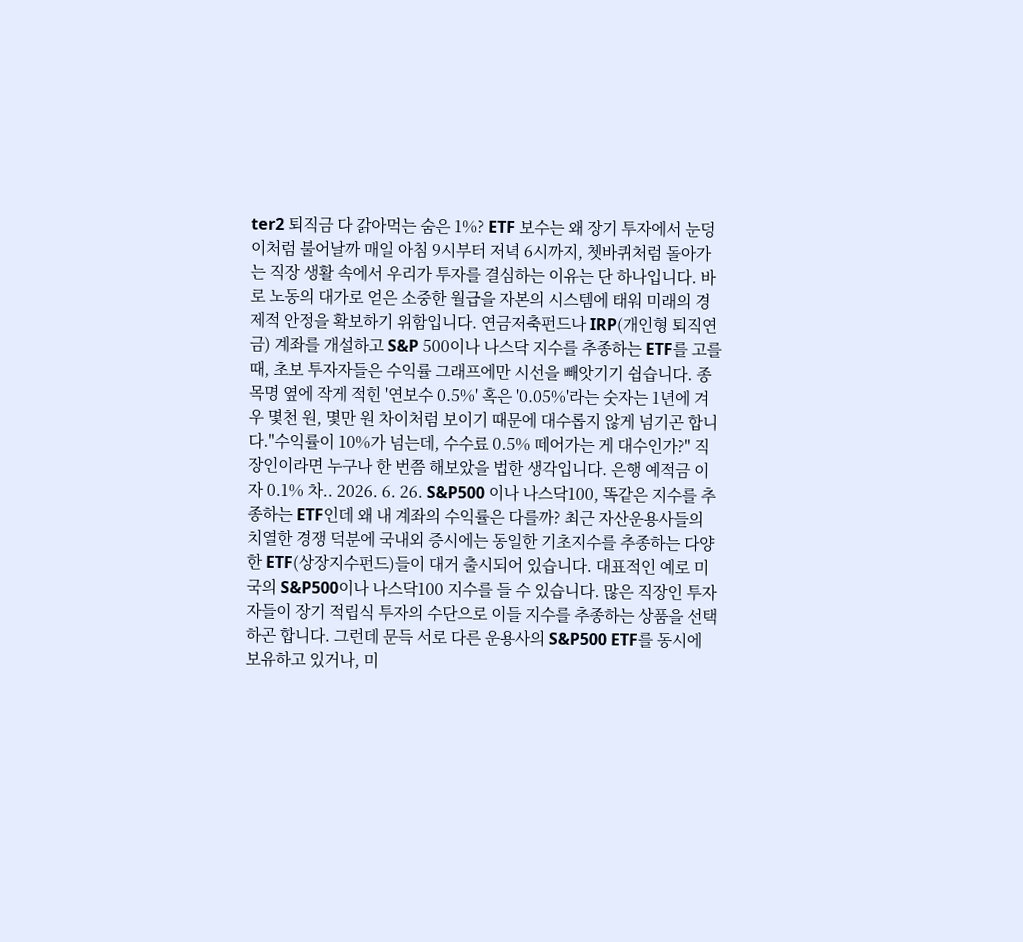ter2 퇴직금 다 갉아먹는 숨은 1%? ETF 보수는 왜 장기 투자에서 눈덩이처럼 불어날까 매일 아침 9시부터 저녁 6시까지, 쳇바퀴처럼 돌아가는 직장 생활 속에서 우리가 투자를 결심하는 이유는 단 하나입니다. 바로 노동의 대가로 얻은 소중한 월급을 자본의 시스템에 태워 미래의 경제적 안정을 확보하기 위함입니다. 연금저축펀드나 IRP(개인형 퇴직연금) 계좌를 개설하고 S&P 500이나 나스닥 지수를 추종하는 ETF를 고를 때, 초보 투자자들은 수익률 그래프에만 시선을 빼앗기기 쉽습니다. 종목명 옆에 작게 적힌 '연보수 0.5%' 혹은 '0.05%'라는 숫자는 1년에 겨우 몇천 원, 몇만 원 차이처럼 보이기 때문에 대수롭지 않게 넘기곤 합니다."수익률이 10%가 넘는데, 수수료 0.5% 떼어가는 게 대수인가?" 직장인이라면 누구나 한 번쯤 해보았을 법한 생각입니다. 은행 예적금 이자 0.1% 차.. 2026. 6. 26. S&P500 이나 나스닥100, 똑같은 지수를 추종하는 ETF인데 왜 내 계좌의 수익률은 다를까? 최근 자산운용사들의 치열한 경쟁 덕분에 국내외 증시에는 동일한 기초지수를 추종하는 다양한 ETF(상장지수펀드)들이 대거 출시되어 있습니다. 대표적인 예로 미국의 S&P500이나 나스닥100 지수를 들 수 있습니다. 많은 직장인 투자자들이 장기 적립식 투자의 수단으로 이들 지수를 추종하는 상품을 선택하곤 합니다. 그런데 문득 서로 다른 운용사의 S&P500 ETF를 동시에 보유하고 있거나, 미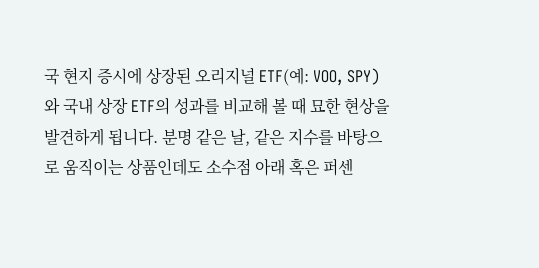국 현지 증시에 상장된 오리지널 ETF(예: VOO, SPY)와 국내 상장 ETF의 성과를 비교해 볼 때 묘한 현상을 발견하게 됩니다. 분명 같은 날, 같은 지수를 바탕으로 움직이는 상품인데도 소수점 아래 혹은 퍼센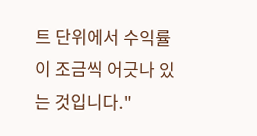트 단위에서 수익률이 조금씩 어긋나 있는 것입니다."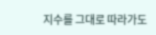지수를 그대로 따라가도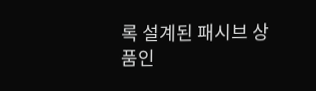록 설계된 패시브 상품인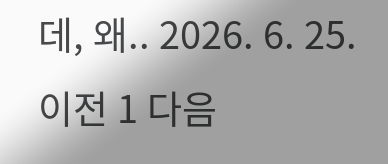데, 왜.. 2026. 6. 25. 이전 1 다음